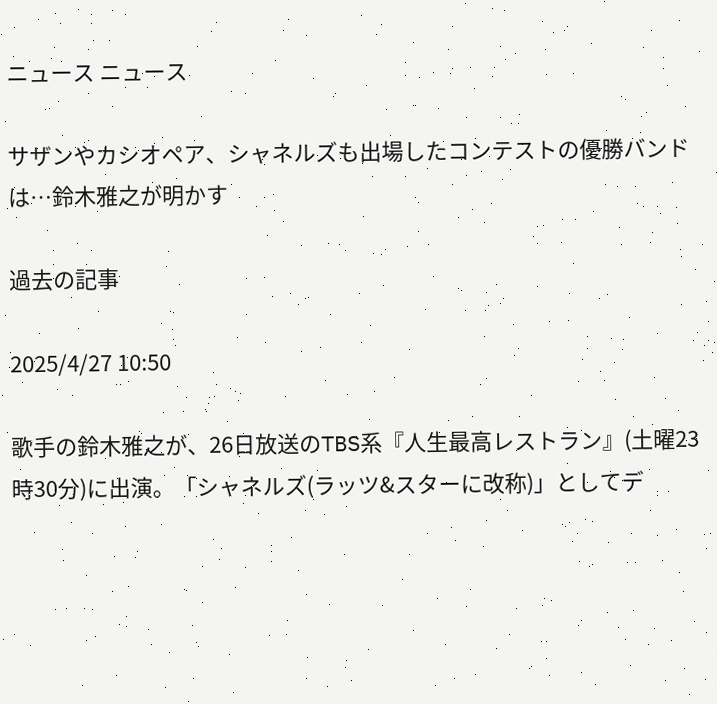ニュース ニュース

サザンやカシオペア、シャネルズも出場したコンテストの優勝バンドは…鈴木雅之が明かす

過去の記事

2025/4/27 10:50

歌手の鈴木雅之が、26日放送のTBS系『人生最高レストラン』(土曜23時30分)に出演。「シャネルズ(ラッツ&スターに改称)」としてデ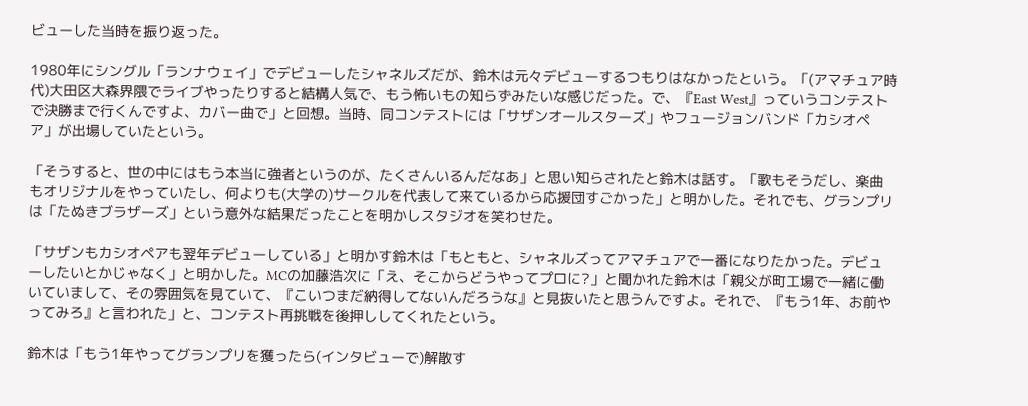ビューした当時を振り返った。

1980年にシングル「ランナウェイ」でデビューしたシャネルズだが、鈴木は元々デビューするつもりはなかったという。「(アマチュア時代)大田区大森界隈でライブやったりすると結構人気で、もう怖いもの知らずみたいな感じだった。で、『East West』っていうコンテストで決勝まで行くんですよ、カバー曲で」と回想。当時、同コンテストには「サザンオールスターズ」やフュージョンバンド「カシオペア」が出場していたという。

「そうすると、世の中にはもう本当に強者というのが、たくさんいるんだなあ」と思い知らされたと鈴木は話す。「歌もそうだし、楽曲もオリジナルをやっていたし、何よりも(大学の)サークルを代表して来ているから応援団すごかった」と明かした。それでも、グランプリは「たぬきブラザーズ」という意外な結果だったことを明かしスタジオを笑わせた。

「サザンもカシオペアも翌年デビューしている」と明かす鈴木は「もともと、シャネルズってアマチュアで一番になりたかった。デビューしたいとかじゃなく」と明かした。MCの加藤浩次に「え、そこからどうやってプロに?」と聞かれた鈴木は「親父が町工場で一緒に働いていまして、その雰囲気を見ていて、『こいつまだ納得してないんだろうな』と見抜いたと思うんですよ。それで、『もう1年、お前やってみろ』と言われた」と、コンテスト再挑戦を後押ししてくれたという。

鈴木は「もう1年やってグランプリを獲ったら(インタビューで)解散す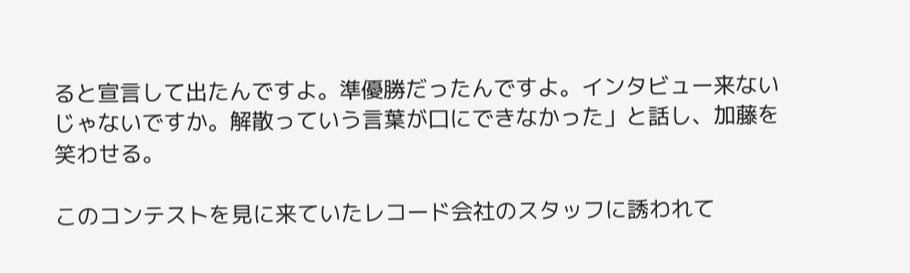ると宣言して出たんですよ。準優勝だったんですよ。インタビュー来ないじゃないですか。解散っていう言葉が口にできなかった」と話し、加藤を笑わせる。

このコンテストを見に来ていたレコード会社のスタッフに誘われて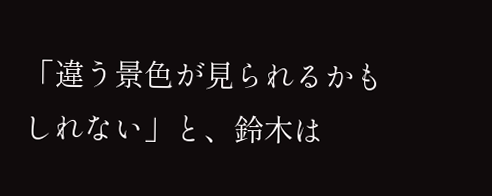「違う景色が見られるかもしれない」と、鈴木は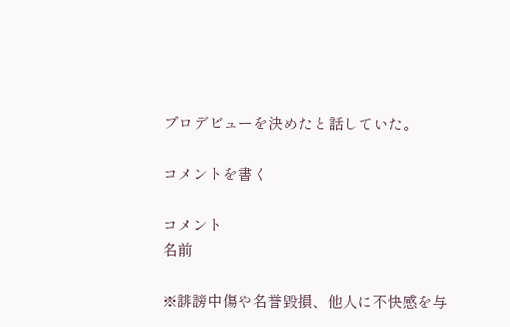プロデビューを決めたと話していた。

コメントを書く

コメント
名前

※誹謗中傷や名誉毀損、他人に不快感を与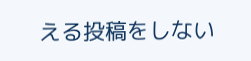える投稿をしない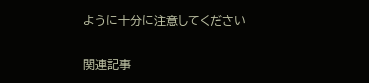ように十分に注意してください

関連記事